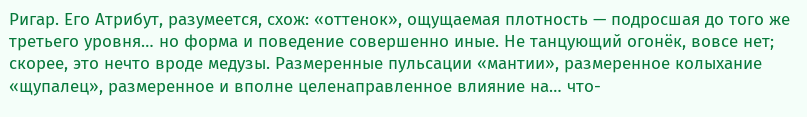Ригар. Его Атрибут, разумеется, схож: «оттенок», ощущаемая плотность — подросшая до того же третьего уровня… но форма и поведение совершенно иные. Не танцующий огонёк, вовсе нет; скорее, это нечто вроде медузы. Размеренные пульсации «мантии», размеренное колыхание «щупалец», размеренное и вполне целенаправленное влияние на… что-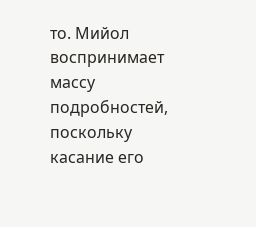то. Мийол воспринимает массу подробностей, поскольку касание его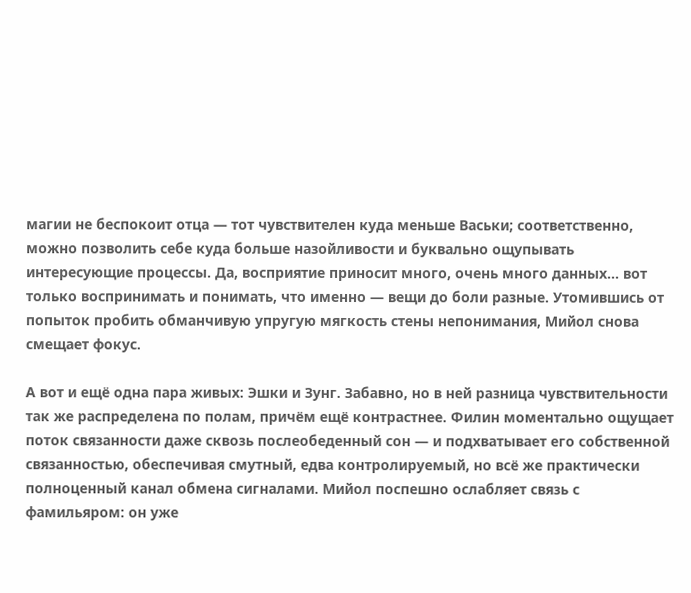магии не беспокоит отца — тот чувствителен куда меньше Васьки; соответственно, можно позволить себе куда больше назойливости и буквально ощупывать интересующие процессы. Да, восприятие приносит много, очень много данных… вот только воспринимать и понимать, что именно — вещи до боли разные. Утомившись от попыток пробить обманчивую упругую мягкость стены непонимания, Мийол снова смещает фокус.

А вот и ещё одна пара живых: Эшки и Зунг. Забавно, но в ней разница чувствительности так же распределена по полам, причём ещё контрастнее. Филин моментально ощущает поток связанности даже сквозь послеобеденный сон — и подхватывает его собственной связанностью, обеспечивая смутный, едва контролируемый, но всё же практически полноценный канал обмена сигналами. Мийол поспешно ослабляет связь с фамильяром: он уже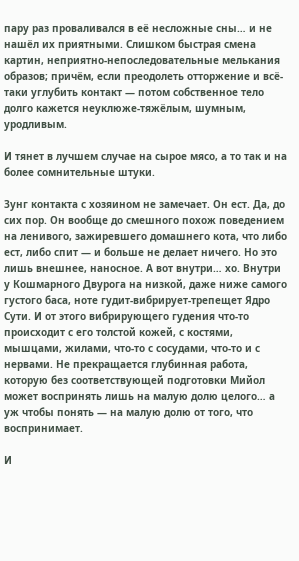пару раз проваливался в её несложные сны… и не нашёл их приятными. Слишком быстрая смена картин, неприятно-непоследовательные мелькания образов; причём, если преодолеть отторжение и всё-таки углубить контакт — потом собственное тело долго кажется неуклюже-тяжёлым, шумным, уродливым.

И тянет в лучшем случае на сырое мясо, а то так и на более сомнительные штуки.

Зунг контакта с хозяином не замечает. Он ест. Да, до сих пор. Он вообще до смешного похож поведением на ленивого, зажиревшего домашнего кота, что либо ест, либо спит — и больше не делает ничего. Но это лишь внешнее, наносное. А вот внутри… хо. Внутри у Кошмарного Двурога на низкой, даже ниже самого густого баса, ноте гудит-вибрирует-трепещет Ядро Сути. И от этого вибрирующего гудения что-то происходит с его толстой кожей, с костями, мышцами, жилами, что-то с сосудами, что-то и с нервами. Не прекращается глубинная работа, которую без соответствующей подготовки Мийол может воспринять лишь на малую долю целого… а уж чтобы понять — на малую долю от того, что воспринимает.

И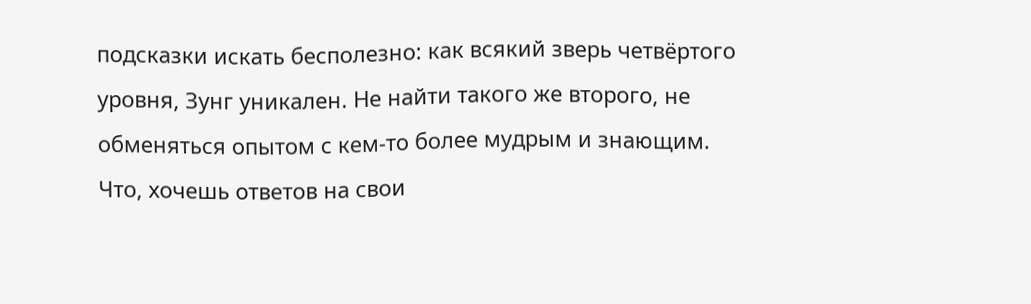подсказки искать бесполезно: как всякий зверь четвёртого уровня, Зунг уникален. Не найти такого же второго, не обменяться опытом с кем-то более мудрым и знающим. Что, хочешь ответов на свои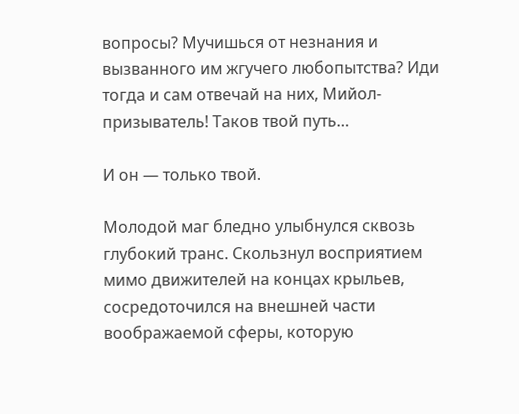вопросы? Мучишься от незнания и вызванного им жгучего любопытства? Иди тогда и сам отвечай на них, Мийол-призыватель! Таков твой путь…

И он — только твой.

Молодой маг бледно улыбнулся сквозь глубокий транс. Скользнул восприятием мимо движителей на концах крыльев, сосредоточился на внешней части воображаемой сферы, которую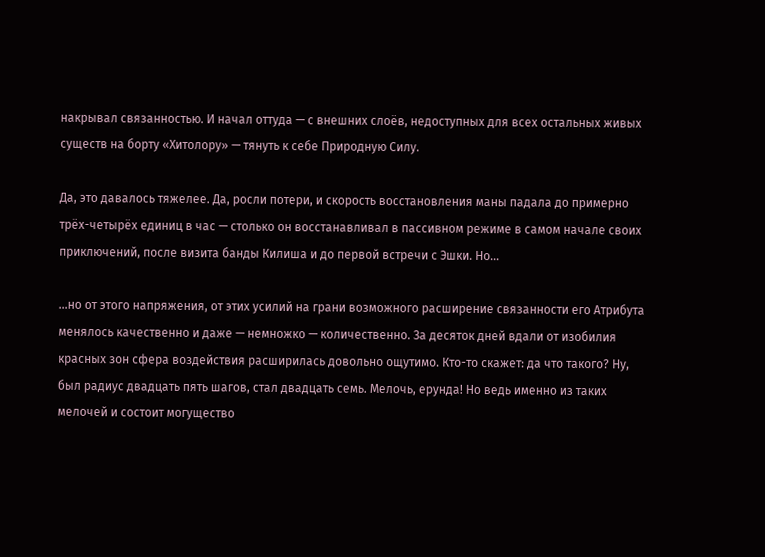накрывал связанностью. И начал оттуда — с внешних слоёв, недоступных для всех остальных живых существ на борту «Хитолору» — тянуть к себе Природную Силу.

Да, это давалось тяжелее. Да, росли потери, и скорость восстановления маны падала до примерно трёх-четырёх единиц в час — столько он восстанавливал в пассивном режиме в самом начале своих приключений, после визита банды Килиша и до первой встречи с Эшки. Но…

…но от этого напряжения, от этих усилий на грани возможного расширение связанности его Атрибута менялось качественно и даже — немножко — количественно. За десяток дней вдали от изобилия красных зон сфера воздействия расширилась довольно ощутимо. Кто-то скажет: да что такого? Ну, был радиус двадцать пять шагов, стал двадцать семь. Мелочь, ерунда! Но ведь именно из таких мелочей и состоит могущество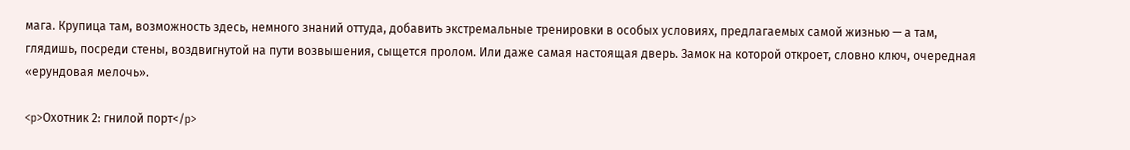мага. Крупица там, возможность здесь, немного знаний оттуда, добавить экстремальные тренировки в особых условиях, предлагаемых самой жизнью — а там, глядишь, посреди стены, воздвигнутой на пути возвышения, сыщется пролом. Или даже самая настоящая дверь. Замок на которой откроет, словно ключ, очередная «ерундовая мелочь».

<p>Охотник 2: гнилой порт</p>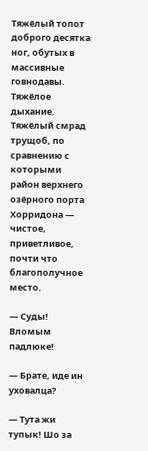Тяжёлый топот доброго десятка ног, обутых в массивные говнодавы. Тяжёлое дыхание. Тяжёлый смрад трущоб, по сравнению с которыми район верхнего озёрного порта Хорридона — чистое, приветливое, почти что благополучное место.

— Суды! Вломым падлюке!

— Брате, иде ин уховалца?

— Тута жи тупык! Шо за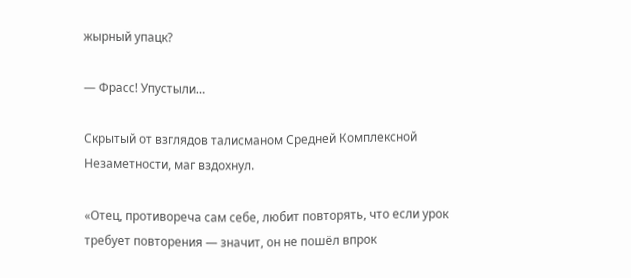жырный упацк?

— Фрасс! Упустыли…

Скрытый от взглядов талисманом Средней Комплексной Незаметности, маг вздохнул.

«Отец, противореча сам себе, любит повторять, что если урок требует повторения — значит, он не пошёл впрок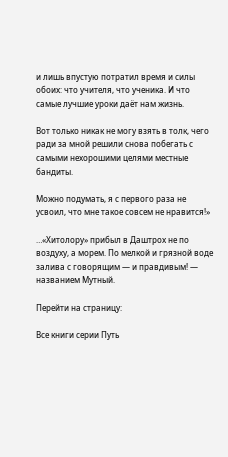и лишь впустую потратил время и силы обоих: что учителя, что ученика. И что самые лучшие уроки даёт нам жизнь.

Вот только никак не могу взять в толк, чего ради за мной решили снова побегать с самыми нехорошими целями местные бандиты.

Можно подумать, я с первого раза не усвоил, что мне такое совсем не нравится!»

…«Хитолору» прибыл в Даштрох не по воздуху, а морем. По мелкой и грязной воде залива с говорящим — и правдивым! — названием Мутный.

Перейти на страницу:

Все книги серии Путь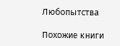Любопытства

Похожие книги